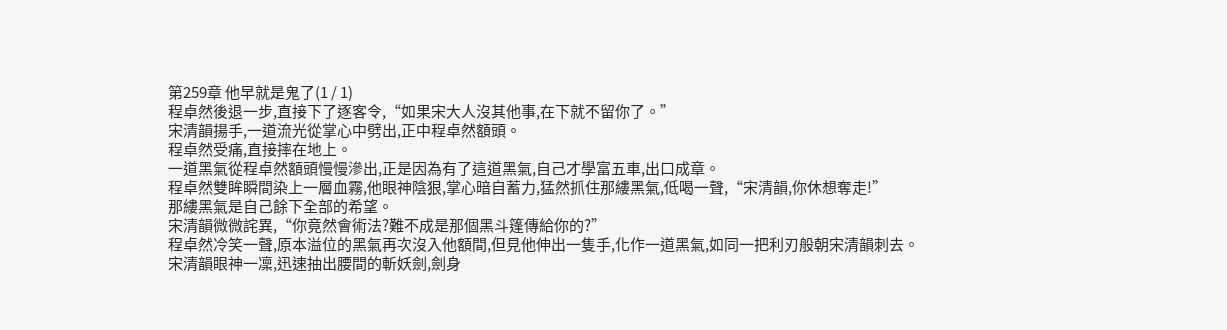第259章 他早就是鬼了(1 / 1)
程卓然後退一步,直接下了逐客令,“如果宋大人沒其他事,在下就不留你了。”
宋清韻揚手,一道流光從掌心中劈出,正中程卓然額頭。
程卓然受痛,直接摔在地上。
一道黑氣從程卓然額頭慢慢滲出,正是因為有了這道黑氣,自己才學富五車,出口成章。
程卓然雙眸瞬間染上一層血霧,他眼神陰狠,掌心暗自蓄力,猛然抓住那縷黑氣,低喝一聲,“宋清韻,你休想奪走!”
那縷黑氣是自己餘下全部的希望。
宋清韻微微詫異,“你竟然會術法?難不成是那個黑斗篷傳給你的?”
程卓然冷笑一聲,原本溢位的黑氣再次沒入他額間,但見他伸出一隻手,化作一道黑氣,如同一把利刃般朝宋清韻刺去。
宋清韻眼神一凜,迅速抽出腰間的斬妖劍,劍身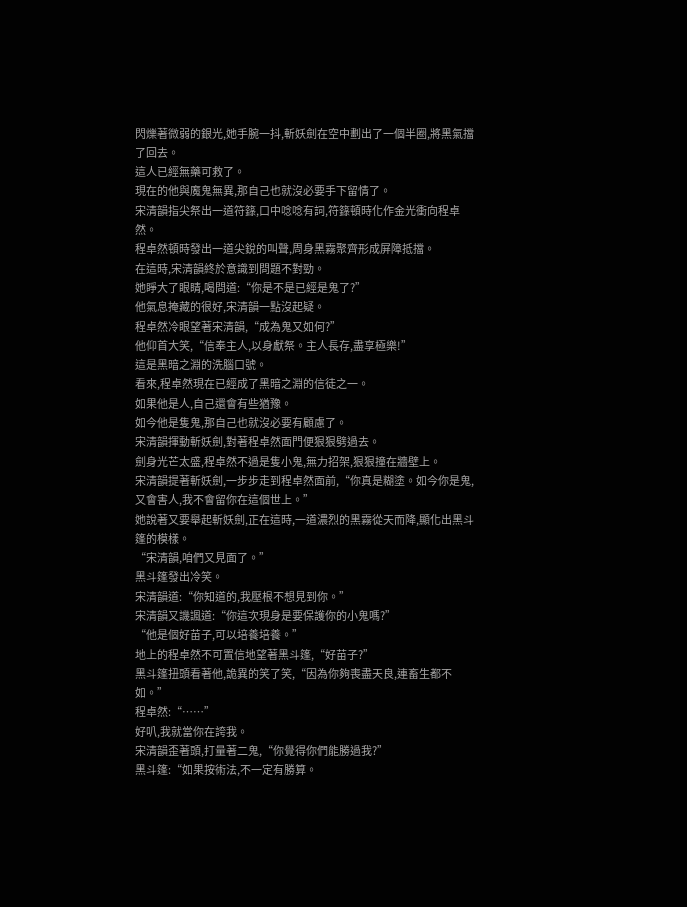閃爍著微弱的銀光,她手腕一抖,斬妖劍在空中劃出了一個半圈,將黑氣擋了回去。
這人已經無藥可救了。
現在的他與魔鬼無異,那自己也就沒必要手下留情了。
宋清韻指尖祭出一道符籙,口中唸唸有詞,符籙頓時化作金光衝向程卓然。
程卓然頓時發出一道尖銳的叫聲,周身黑霧聚齊形成屏障抵擋。
在這時,宋清韻終於意識到問題不對勁。
她睜大了眼睛,喝問道:“你是不是已經是鬼了?”
他氣息掩藏的很好,宋清韻一點沒起疑。
程卓然冷眼望著宋清韻,“成為鬼又如何?”
他仰首大笑,“信奉主人,以身獻祭。主人長存,盡享極樂!”
這是黑暗之淵的洗腦口號。
看來,程卓然現在已經成了黑暗之淵的信徒之一。
如果他是人,自己還會有些猶豫。
如今他是隻鬼,那自己也就沒必要有顧慮了。
宋清韻揮動斬妖劍,對著程卓然面門便狠狠劈過去。
劍身光芒太盛,程卓然不過是隻小鬼,無力招架,狠狠撞在牆壁上。
宋清韻提著斬妖劍,一步步走到程卓然面前,“你真是糊塗。如今你是鬼,又會害人,我不會留你在這個世上。”
她說著又要舉起斬妖劍,正在這時,一道濃烈的黑霧從天而降,顯化出黑斗篷的模樣。
“宋清韻,咱們又見面了。”
黑斗篷發出冷笑。
宋清韻道:“你知道的,我壓根不想見到你。”
宋清韻又譏諷道:“你這次現身是要保護你的小鬼嗎?”
“他是個好苗子,可以培養培養。”
地上的程卓然不可置信地望著黑斗篷,“好苗子?”
黑斗篷扭頭看著他,詭異的笑了笑,“因為你夠喪盡天良,連畜生都不如。”
程卓然:“……”
好叭,我就當你在誇我。
宋清韻歪著頭,打量著二鬼,“你覺得你們能勝過我?”
黑斗篷:“如果按術法,不一定有勝算。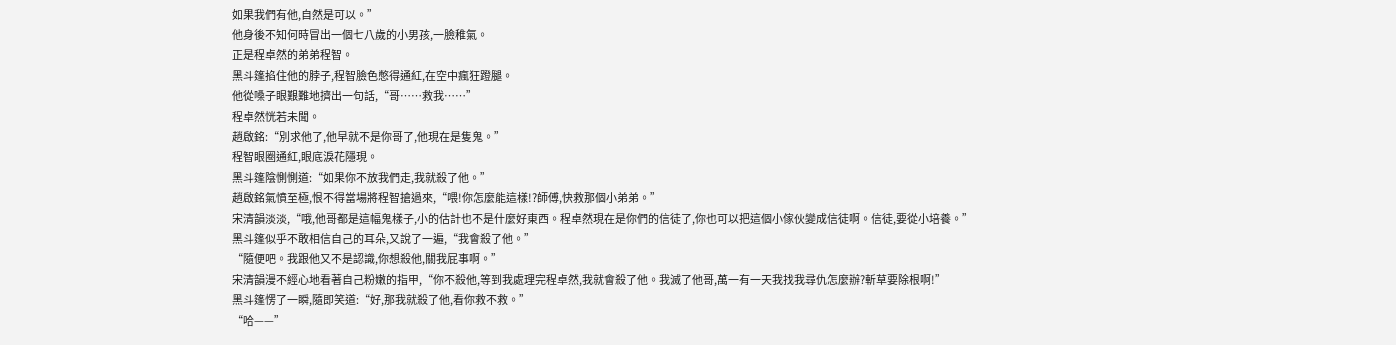如果我們有他,自然是可以。”
他身後不知何時冒出一個七八歲的小男孩,一臉稚氣。
正是程卓然的弟弟程智。
黑斗篷掐住他的脖子,程智臉色憋得通紅,在空中瘋狂蹬腿。
他從嗓子眼艱難地擠出一句話,“哥……救我……”
程卓然恍若未聞。
趙啟銘:“別求他了,他早就不是你哥了,他現在是隻鬼。”
程智眼圈通紅,眼底淚花隱現。
黑斗篷陰惻惻道:“如果你不放我們走,我就殺了他。”
趙啟銘氣憤至極,恨不得當場將程智搶過來,“喂!你怎麼能這樣!?師傅,快救那個小弟弟。”
宋清韻淡淡,“哦,他哥都是這幅鬼樣子,小的估計也不是什麼好東西。程卓然現在是你們的信徒了,你也可以把這個小傢伙變成信徒啊。信徒,要從小培養。”
黑斗篷似乎不敢相信自己的耳朵,又說了一遍,“我會殺了他。”
“隨便吧。我跟他又不是認識,你想殺他,關我屁事啊。”
宋清韻漫不經心地看著自己粉嫩的指甲,“你不殺他,等到我處理完程卓然,我就會殺了他。我滅了他哥,萬一有一天我找我尋仇怎麼辦?斬草要除根啊!”
黑斗篷愣了一瞬,隨即笑道:“好,那我就殺了他,看你救不救。”
“哈——”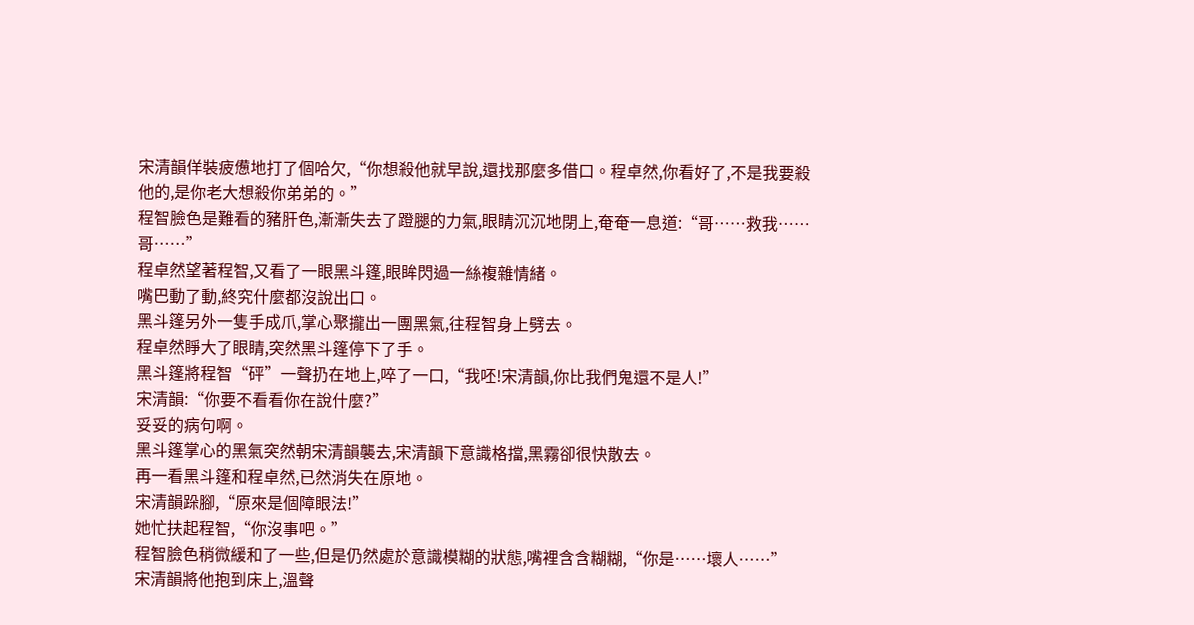宋清韻佯裝疲憊地打了個哈欠,“你想殺他就早說,還找那麼多借口。程卓然,你看好了,不是我要殺他的,是你老大想殺你弟弟的。”
程智臉色是難看的豬肝色,漸漸失去了蹬腿的力氣,眼睛沉沉地閉上,奄奄一息道:“哥……救我……哥……”
程卓然望著程智,又看了一眼黑斗篷,眼眸閃過一絲複雜情緒。
嘴巴動了動,終究什麼都沒說出口。
黑斗篷另外一隻手成爪,掌心聚攏出一團黑氣,往程智身上劈去。
程卓然睜大了眼睛,突然黑斗篷停下了手。
黑斗篷將程智“砰”一聲扔在地上,啐了一口,“我呸!宋清韻,你比我們鬼還不是人!”
宋清韻:“你要不看看你在說什麼?”
妥妥的病句啊。
黑斗篷掌心的黑氣突然朝宋清韻襲去,宋清韻下意識格擋,黑霧卻很快散去。
再一看黑斗篷和程卓然,已然消失在原地。
宋清韻跺腳,“原來是個障眼法!”
她忙扶起程智,“你沒事吧。”
程智臉色稍微緩和了一些,但是仍然處於意識模糊的狀態,嘴裡含含糊糊,“你是……壞人……”
宋清韻將他抱到床上,溫聲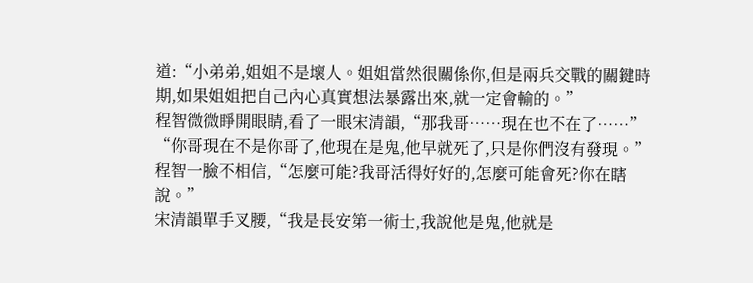道:“小弟弟,姐姐不是壞人。姐姐當然很關係你,但是兩兵交戰的關鍵時期,如果姐姐把自己內心真實想法暴露出來,就一定會輸的。”
程智微微睜開眼睛,看了一眼宋清韻,“那我哥……現在也不在了……”
“你哥現在不是你哥了,他現在是鬼,他早就死了,只是你們沒有發現。”
程智一臉不相信,“怎麼可能?我哥活得好好的,怎麼可能會死?你在瞎說。”
宋清韻單手叉腰,“我是長安第一術士,我說他是鬼,他就是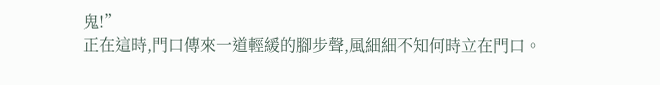鬼!”
正在這時,門口傳來一道輕緩的腳步聲,風細細不知何時立在門口。